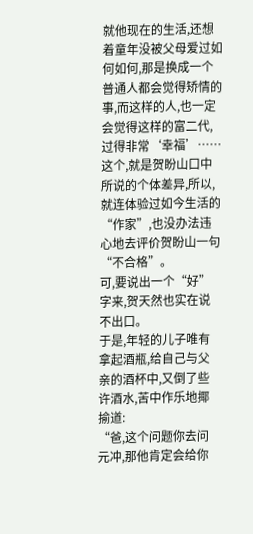就他现在的生活,还想着童年没被父母爱过如何如何,那是换成一个普通人都会觉得矫情的事,而这样的人,也一定会觉得这样的富二代,过得非常‘幸福’……
这个,就是贺盼山口中所说的个体差异,所以,就连体验过如今生活的“作家”,也没办法违心地去评价贺盼山一句“不合格”。
可,要说出一个“好”字来,贺天然也实在说不出口。
于是,年轻的儿子唯有拿起酒瓶,给自己与父亲的酒杯中,又倒了些许酒水,苦中作乐地揶揄道:
“爸,这个问题你去问元冲,那他肯定会给你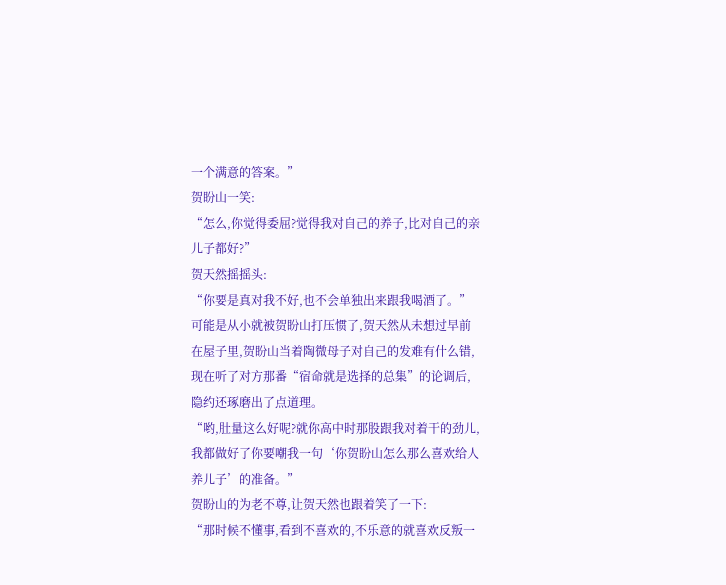一个满意的答案。”
贺盼山一笑:
“怎么,你觉得委屈?觉得我对自己的养子,比对自己的亲儿子都好?”
贺天然摇摇头:
“你要是真对我不好,也不会单独出来跟我喝酒了。”
可能是从小就被贺盼山打压惯了,贺天然从未想过早前在屋子里,贺盼山当着陶微母子对自己的发难有什么错,现在听了对方那番“宿命就是选择的总集”的论调后,隐约还琢磨出了点道理。
“哟,肚量这么好呢?就你高中时那股跟我对着干的劲儿,我都做好了你要嘲我一句‘你贺盼山怎么那么喜欢给人养儿子’的准备。”
贺盼山的为老不尊,让贺天然也跟着笑了一下:
“那时候不懂事,看到不喜欢的,不乐意的就喜欢反叛一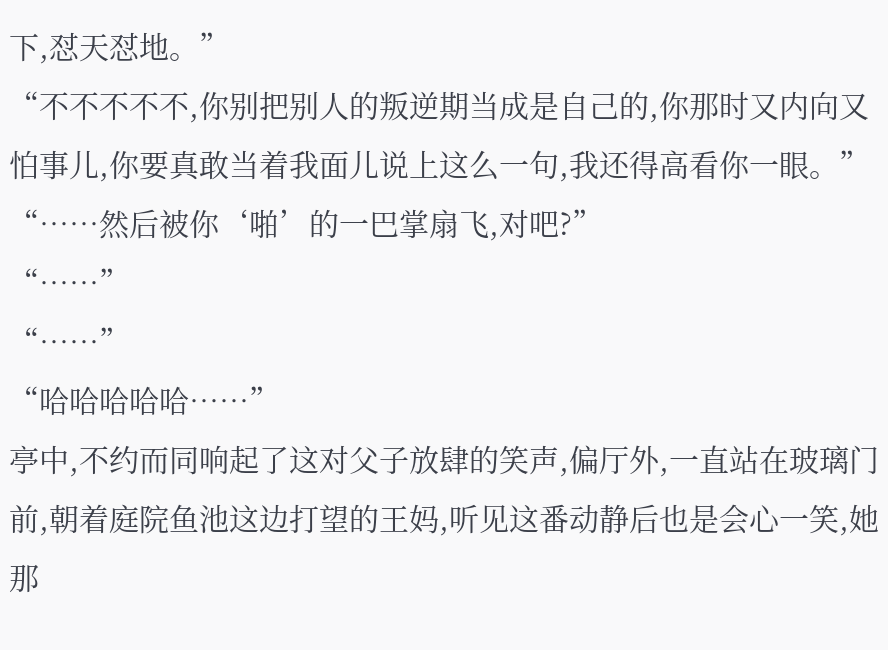下,怼天怼地。”
“不不不不不,你别把别人的叛逆期当成是自己的,你那时又内向又怕事儿,你要真敢当着我面儿说上这么一句,我还得高看你一眼。”
“……然后被你‘啪’的一巴掌扇飞,对吧?”
“……”
“……”
“哈哈哈哈哈……”
亭中,不约而同响起了这对父子放肆的笑声,偏厅外,一直站在玻璃门前,朝着庭院鱼池这边打望的王妈,听见这番动静后也是会心一笑,她那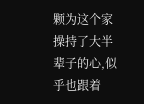颗为这个家操持了大半辈子的心,似乎也跟着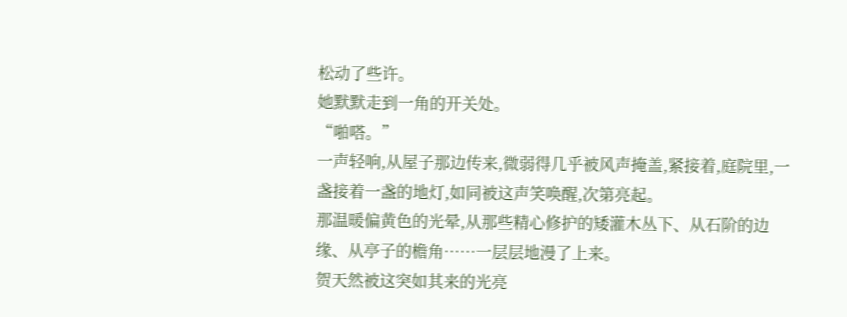松动了些许。
她默默走到一角的开关处。
“啪嗒。”
一声轻响,从屋子那边传来,微弱得几乎被风声掩盖,紧接着,庭院里,一盏接着一盏的地灯,如同被这声笑唤醒,次第亮起。
那温暖偏黄色的光晕,从那些精心修护的矮灌木丛下、从石阶的边缘、从亭子的檐角……一层层地漫了上来。
贺天然被这突如其来的光亮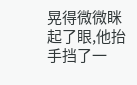晃得微微眯起了眼,他抬手挡了一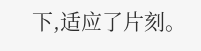下,适应了片刻。